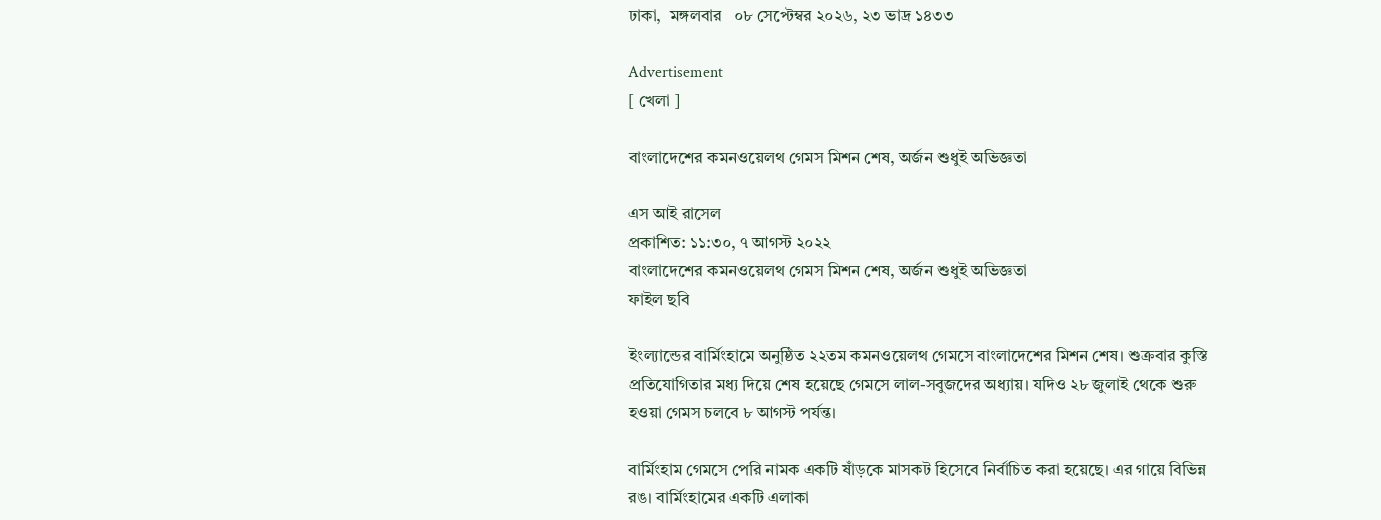ঢাকা,  মঙ্গলবার   ০৮ সেপ্টেম্বর ২০২৬, ২৩ ভাদ্র ১৪৩৩

Advertisement
[ খেলা ]

বাংলাদেশের কমনওয়েলথ গেমস মিশন শেষ, অর্জন শুধুই অভিজ্ঞতা

এস আই রাসেল
প্রকাশিত: ১১:৩০, ৭ আগস্ট ২০২২
বাংলাদেশের কমনওয়েলথ গেমস মিশন শেষ, অর্জন শুধুই অভিজ্ঞতা
ফাইল ছবি

ইংল্যান্ডের বার্মিংহামে অনুষ্ঠিত ২২তম কমনওয়েলথ গেমসে বাংলাদেশের মিশন শেষ। শুক্রবার কুস্তি প্রতিযোগিতার মধ্য দিয়ে শেষ হয়েছে গেমসে লাল-সবুজদের অধ্যায়। যদিও ২৮ জুলাই থেকে শুরু হওয়া গেমস চলবে ৮ আগস্ট পর্যন্ত।

বার্মিংহাম গেমসে পেরি নামক একটি ষাঁড়কে মাসকট হিসেবে নির্বাচিত করা হয়েছে। এর গায়ে বিভিন্ন রঙ। বার্মিংহামের একটি এলাকা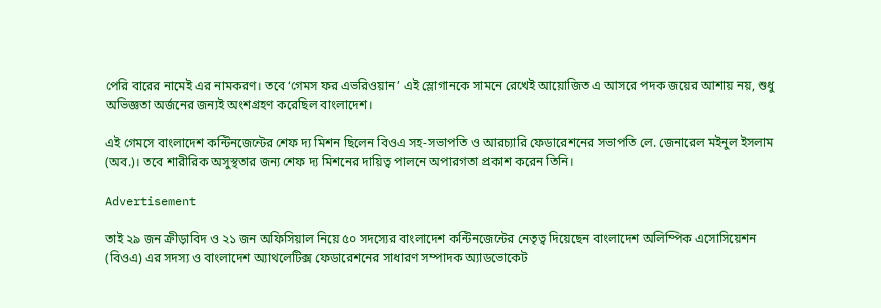পেরি বারের নামেই এর নামকরণ। তবে ‘গেমস ফর এভরিওয়ান’ এই স্লোগানকে সামনে রেখেই আয়োজিত এ আসরে পদক জয়ের আশায় নয়, শুধু অভিজ্ঞতা অর্জনের জন্যই অংশগ্রহণ করেছিল বাংলাদেশ।

এই গেমসে বাংলাদেশ কন্টিনজেন্টের শেফ দ্য মিশন ছিলেন বিওএ সহ-সভাপতি ও আরচ্যারি ফেডারেশনের সভাপতি লে. জেনারেল মইনুল ইসলাম (অব.)। তবে শারীরিক অসুস্থতার জন্য শেফ দ্য মিশনের দায়িত্ব পালনে অপারগতা প্রকাশ করেন তিনি।

Advertisement

তাই ২৯ জন ক্রীড়াবিদ ও ২১ জন অফিসিয়াল নিয়ে ৫০ সদস্যের বাংলাদেশ কন্টিনজেন্টের নেতৃত্ব দিয়েছেন বাংলাদেশ অলিম্পিক এসোসিয়েশন (বিওএ) এর সদস্য ও বাংলাদেশ অ্যাথলেটিক্স ফেডারেশনের সাধারণ সম্পাদক অ্যাডভোকেট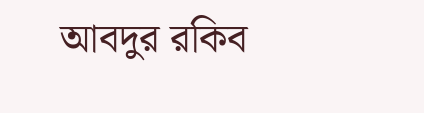আবদুর রকিব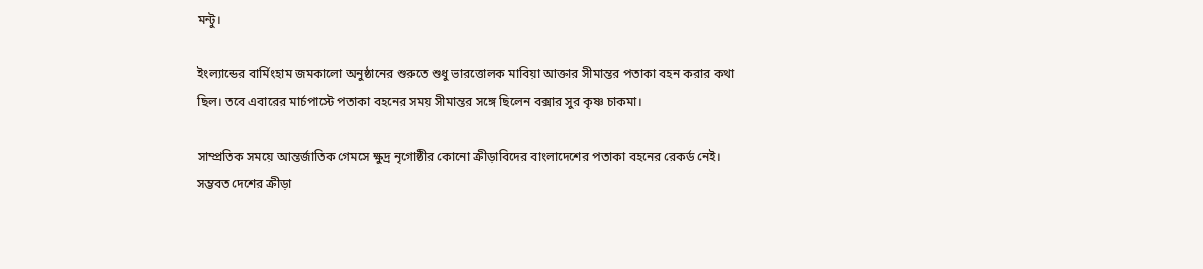মন্টু।

ইংল্যান্ডের বার্মিংহাম জমকালো অনুষ্ঠানের শুরুতে শুধু ভারত্তোলক মাবিয়া আক্তার সীমান্তর পতাকা বহন করার কথা ছিল। তবে এবারের মার্চপাস্টে পতাকা বহনের সময় সীমান্তর সঙ্গে ছিলেন বক্সার সুর কৃষ্ণ চাকমা।

সাম্প্রতিক সময়ে আন্তর্জাতিক গেমসে ক্ষুদ্র নৃগোষ্ঠীর কোনো ক্রীড়াবিদের বাংলাদেশের পতাকা বহনের রেকর্ড নেই। সম্ভবত দেশের ক্রীড়া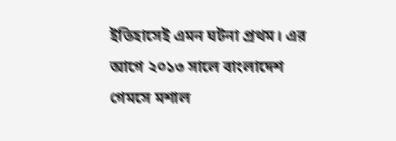ইতিহাসেই এমন ঘটনা প্রথম। এর আগে ২০১৩ সালে বাংলাদেশ গেমসে মশাল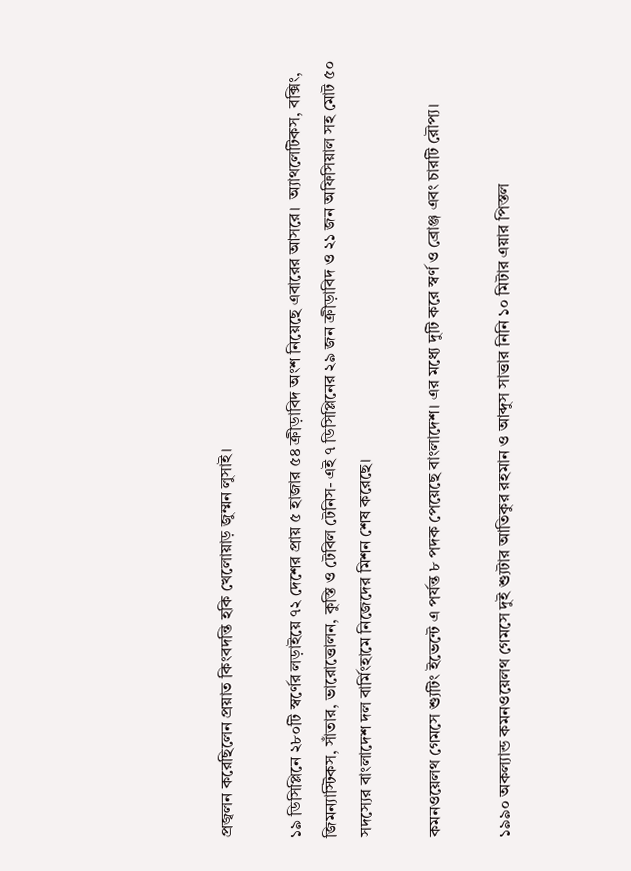প্রজ্বলন করেছিলেন প্রয়াত কিংবদন্তি হকি খেলোয়াড় জুম্মন লুসাই।

১৯ ডিসিপ্লিনে ২৮০টি স্বর্ণের লড়াইয়ে ৭২ দেশের প্রায় ৫ হাজার ৫৪ ক্রীড়াবিদ অংশ নিয়েছে এবারের আসরে।  অ্যাথলেটিকস, বক্সিং, জিমন্যাস্টিকস, সাঁতার, ভারোত্তোলন, কুস্তি ও টেবিল টেনিস- এই ৭ ডিসিপ্লিনের ২৯ জন ক্রীড়াবিদ ও ২১ জন অফিসিয়াল সহ মোট ৫০ সদস্যের বাংলাদেশ দল বার্মিংহামে নিজেদের মিশন শেষ করেছে।

কমনওয়েলথ গেমসে শ্যুটিং ইভেন্টে এ পর্যন্ত ৮ পদক পেয়েছে বাংলাদেশ। এর মধ্যে দুটি করে স্বর্ণ ও ব্রোঞ্জ এবং চারটি রৌপ্য।

১৯৯০ অকল্যান্ড কমনওয়েলথ গেমসে দুই শ্যুটার আতিকুর রহমান ও আব্দুস সাত্তার নিনি ১০ মিটার এয়ার পিস্তল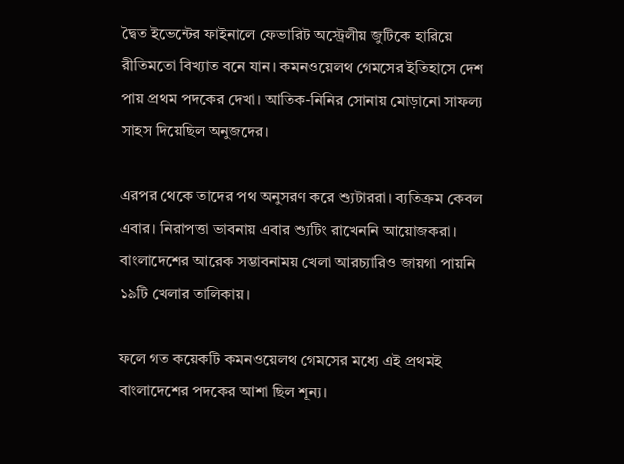দ্বৈত ইভেন্টের ফাইনালে ফেভারিট অস্ট্রেলীয় জুটিকে হারিয়ে রীতিমতো বিখ্যাত বনে যান। কমনওয়েলথ গেমসের ইতিহাসে দেশ পায় প্রথম পদকের দেখা। আতিক-নিনির সোনায় মোড়ানো সাফল্য সাহস দিয়েছিল অনুজদের।

এরপর থেকে তাদের পথ অনুসরণ করে শ্যুটাররা। ব্যতিক্রম কেবল এবার। নিরাপত্তা ভাবনায় এবার শ্যুটিং রাখেননি আয়োজকরা। বাংলাদেশের আরেক সম্ভাবনাময় খেলা আরচ্যারিও জায়গা পায়নি ১৯টি খেলার তালিকায়।

ফলে গত কয়েকটি কমনওয়েলথ গেমসের মধ্যে এই প্রথমই বাংলাদেশের পদকের আশা ছিল শূন্য।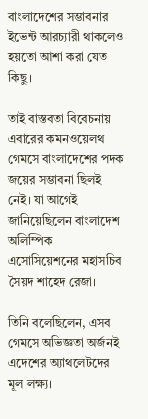বাংলাদেশের সম্ভাবনার ইভেন্ট আরচ্যারী থাকলেও হয়তো আশা করা যেত কিছু।

তাই বাস্তবতা বিবেচনায় এবারের কমনওয়েলথ গেমসে বাংলাদেশের পদক জয়ের সম্ভাবনা ছিলই নেই। যা আগেই জানিয়েছিলেন বাংলাদেশ অলিম্পিক এসোসিয়েশনের মহাসচিব সৈয়দ শাহেদ রেজা।

তিনি বলেছিলেন, এসব গেমসে অভিজ্ঞতা অর্জনই এদেশের অ্যাথলেটদের মূল লক্ষ্য।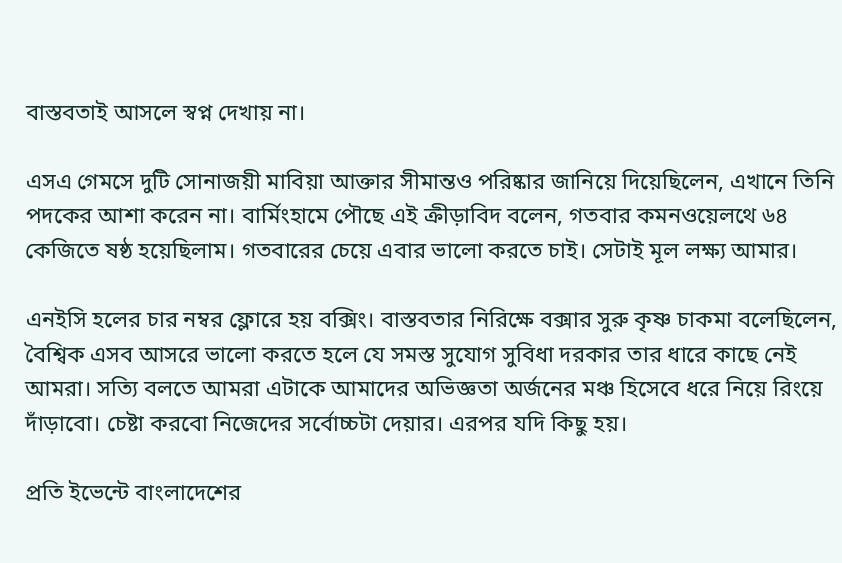বাস্তবতাই আসলে স্বপ্ন দেখায় না।

এসএ গেমসে দুটি সোনাজয়ী মাবিয়া আক্তার সীমান্তও পরিষ্কার জানিয়ে দিয়েছিলেন, এখানে তিনি পদকের আশা করেন না। বার্মিংহামে পৌছে এই ক্রীড়াবিদ বলেন, গতবার কমনওয়েলথে ৬৪ কেজিতে ষষ্ঠ হয়েছিলাম। গতবারের চেয়ে এবার ভালো করতে চাই। সেটাই মূল লক্ষ্য আমার।

এনইসি হলের চার নম্বর ফ্লোরে হয় বক্সিং। বাস্তবতার নিরিক্ষে বক্সার সুরু কৃষ্ণ চাকমা বলেছিলেন, বৈশ্বিক এসব আসরে ভালো করতে হলে যে সমস্ত সুযোগ সুবিধা দরকার তার ধারে কাছে নেই আমরা। সত্যি বলতে আমরা এটাকে আমাদের অভিজ্ঞতা অর্জনের মঞ্চ হিসেবে ধরে নিয়ে রিংয়ে দাঁড়াবো। চেষ্টা করবো নিজেদের সর্বোচ্চটা দেয়ার। এরপর যদি কিছু হয়।

প্রতি ইভেন্টে বাংলাদেশের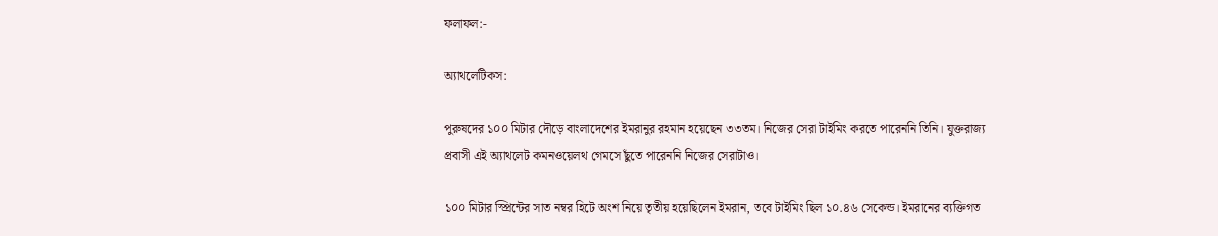ফলাফল:-

অ্যাথলেটিকস:

পুরুষদের ১০০ মিটার দৌড়ে বাংলাদেশের ইমরানুর রহমান হয়েছেন ৩৩তম। নিজের সেরা টাইমিং করতে পারেননি তিনি। যুক্তরাজ্য প্রবাসী এই অ্যাথলেট কমনওয়েলথ গেমসে ছুঁতে পারেননি নিজের সেরাটাও।

১০০ মিটার স্প্রিন্টের সাত নম্বর হিটে অংশ নিয়ে তৃতীয় হয়েছিলেন ইমরান, তবে টাইমিং ছিল ১০.৪৬ সেকেন্ড। ইমরানের ব্যক্তিগত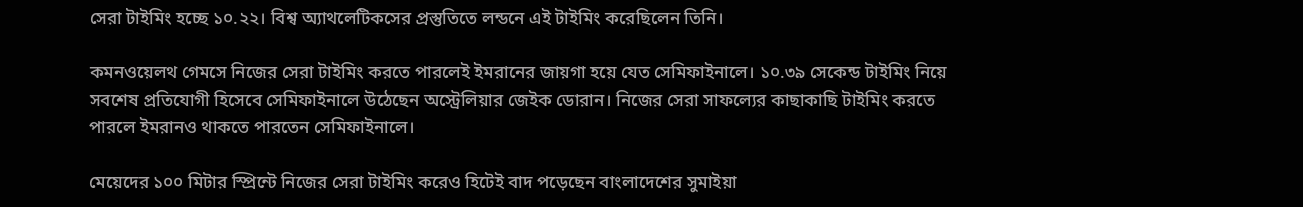সেরা টাইমিং হচ্ছে ১০.২২। বিশ্ব অ্যাথলেটিকসের প্রস্তুতিতে লন্ডনে এই টাইমিং করেছিলেন তিনি।

কমনওয়েলথ গেমসে নিজের সেরা টাইমিং করতে পারলেই ইমরানের জায়গা হয়ে যেত সেমিফাইনালে। ১০.৩৯ সেকেন্ড টাইমিং নিয়ে সবশেষ প্রতিযোগী হিসেবে সেমিফাইনালে উঠেছেন অস্ট্রেলিয়ার জেইক ডোরান। নিজের সেরা সাফল্যের কাছাকাছি টাইমিং করতে পারলে ইমরানও থাকতে পারতেন সেমিফাইনালে।

মেয়েদের ১০০ মিটার স্প্রিন্টে নিজের সেরা টাইমিং করেও হিটেই বাদ পড়েছেন বাংলাদেশের সুমাইয়া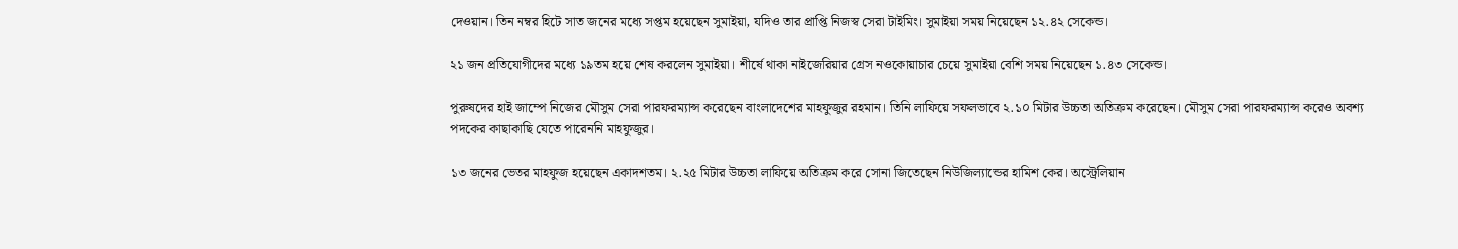দেওয়ান। তিন নম্বর হিটে সাত জনের মধ্যে সপ্তম হয়েছেন সুমাইয়া, যদিও তার প্রাপ্তি নিজস্ব সেরা টাইমিং। সুমাইয়া সময় নিয়েছেন ১২.৪২ সেকেন্ড।

২১ জন প্রতিযোগীদের মধ্যে ১৯তম হয়ে শেষ করলেন সুমাইয়া। শীর্ষে থাকা নাইজেরিয়ার গ্রেস নওকোয়াচার চেয়ে সুমাইয়া বেশি সময় নিয়েছেন ১.৪৩ সেকেন্ড।

পুরুষদের হাই জাম্পে নিজের মৌসুম সেরা পারফরম্যান্স করেছেন বাংলাদেশের মাহফুজুর রহমান। তিনি লাফিয়ে সফলভাবে ২.১০ মিটার উচ্চতা অতিক্রম করেছেন। মৌসুম সেরা পারফরম্যান্স করেও অবশ্য পদকের কাছাকাছি যেতে পারেননি মাহফুজুর।

১৩ জনের ভেতর মাহফুজ হয়েছেন একাদশতম। ২.২৫ মিটার উচ্চতা লাফিয়ে অতিক্রম করে সোনা জিতেছেন নিউজিল্যান্ডের হামিশ কের। অস্ট্রেলিয়ান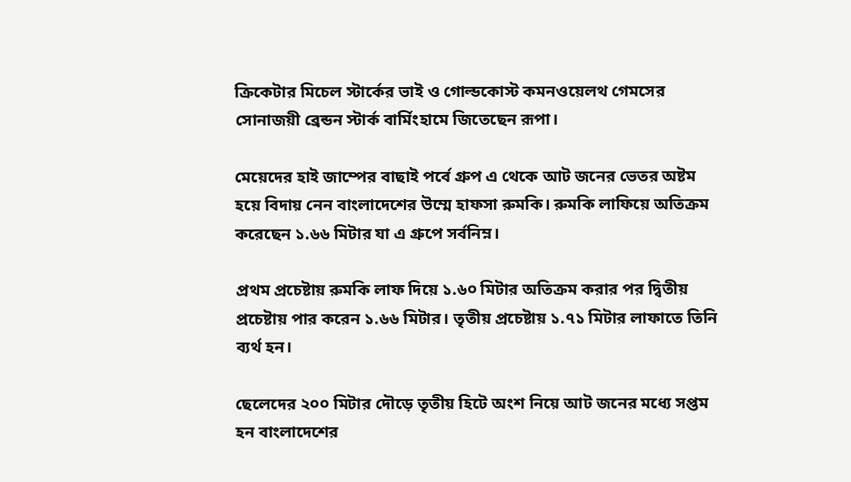ক্রিকেটার মিচেল স্টার্কের ভাই ও গোল্ডকোস্ট কমনওয়েলথ গেমসের সোনাজয়ী ব্রেন্ডন স্টার্ক বার্মিংহামে জিতেছেন রূপা।

মেয়েদের হাই জাম্পের বাছাই পর্বে গ্রুপ এ থেকে আট জনের ভেতর অষ্টম হয়ে বিদায় নেন বাংলাদেশের উম্মে হাফসা রুমকি। রুমকি লাফিয়ে অতিক্রম করেছেন ১.৬৬ মিটার যা এ গ্রুপে সর্বনিম্ন।

প্রথম প্রচেষ্টায় রুমকি লাফ দিয়ে ১.৬০ মিটার অতিক্রম করার পর দ্বিতীয় প্রচেষ্টায় পার করেন ১.৬৬ মিটার। তৃতীয় প্রচেষ্টায় ১.৭১ মিটার লাফাতে তিনি ব্যর্থ হন।

ছেলেদের ২০০ মিটার দৌড়ে তৃতীয় হিটে অংশ নিয়ে আট জনের মধ্যে সপ্তম হন বাংলাদেশের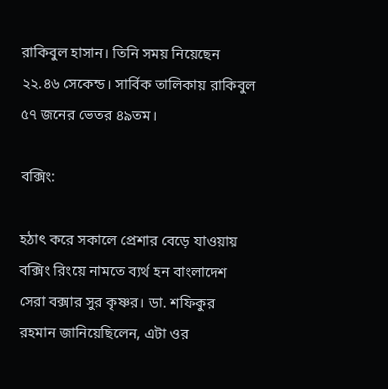রাকিবুল হাসান। তিনি সময় নিয়েছেন ২২.৪৬ সেকেন্ড। সার্বিক তালিকায় রাকিবুল ৫৭ জনের ভেতর ৪৯তম।

বক্সিং:

হঠাৎ করে সকালে প্রেশার বেড়ে যাওয়ায় বক্সিং রিংয়ে নামতে ব্যর্থ হন বাংলাদেশ সেরা বক্সার সুর কৃষ্ণর। ডা. শফিকুর রহমান জানিয়েছিলেন, এটা ওর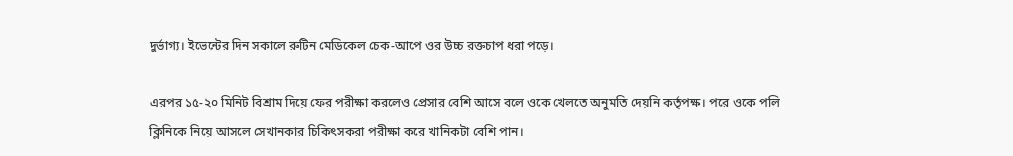দুর্ভাগ্য। ইভেন্টের দিন সকালে রুটিন মেডিকেল চেক-আপে ওর উচ্চ রক্তচাপ ধরা পড়ে।

এরপর ১৫-২০ মিনিট বিশ্রাম দিয়ে ফের পরীক্ষা করলেও প্রেসার বেশি আসে বলে ওকে খেলতে অনুমতি দেয়নি কর্তৃপক্ষ। পরে ওকে পলি ক্লিনিকে নিয়ে আসলে সেখানকার চিকিৎসকরা পরীক্ষা করে খানিকটা বেশি পান।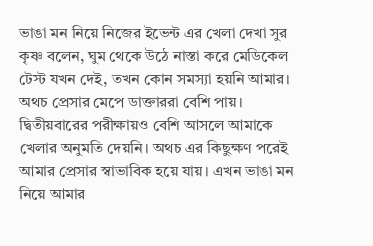ভাঙা মন নিয়ে নিজের ইভেন্ট এর খেলা দেখা সুর কৃষ্ণ বলেন, ঘুম থেকে উঠে নাস্তা করে মেডিকেল টেস্ট যখন দেই, তখন কোন সমস্যা হয়নি আমার। অথচ প্রেসার মেপে ডাক্তাররা বেশি পায়। দ্বিতীয়বারের পরীক্ষায়ও বেশি আসলে আমাকে খেলার অনুমতি দেয়নি। অথচ এর কিছুক্ষণ পরেই আমার প্রেসার স্বাভাবিক হয়ে যায়। এখন ভাঙা মন নিয়ে আমার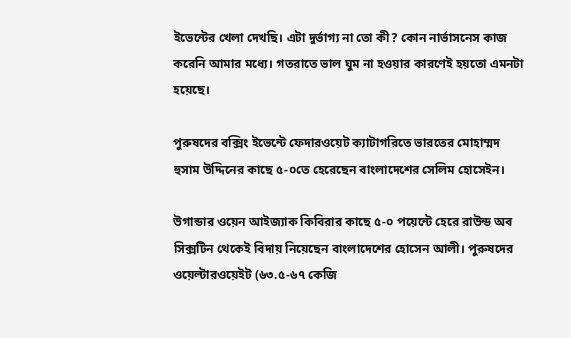ইভেন্টের খেলা দেখছি। এটা দুর্ভাগ্য না তো কী? কোন নার্ভাসনেস কাজ করেনি আমার মধ্যে। গতরাতে ভাল ঘুম না হওয়ার কারণেই হয়তো এমনটা হয়েছে।

পুরুষদের বক্সিং ইভেন্টে ফেদারওয়েট ক্যাটাগরিতে ভারতের মোহাম্মদ হুসাম উদ্দিনের কাছে ৫-০তে হেরেছেন বাংলাদেশের সেলিম হোসেইন।

উগান্ডার ওয়েন আইজ্যাক কিবিরার কাছে ৫-০ পয়েন্টে হেরে রাউন্ড অব সিক্সটিন থেকেই বিদায় নিয়েছেন বাংলাদেশের হোসেন আলী। পুরুষদের ওয়েল্টারওয়েইট (৬৩.৫-৬৭ কেজি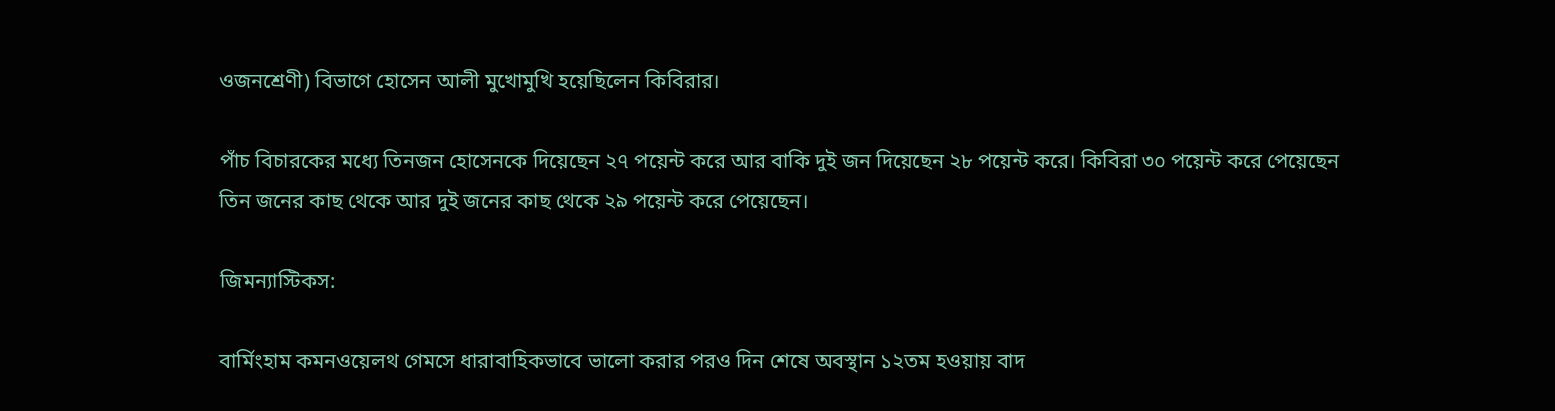ওজনশ্রেণী) বিভাগে হোসেন আলী মুখোমুখি হয়েছিলেন কিবিরার।

পাঁচ বিচারকের মধ্যে তিনজন হোসেনকে দিয়েছেন ২৭ পয়েন্ট করে আর বাকি দুই জন দিয়েছেন ২৮ পয়েন্ট করে। কিবিরা ৩০ পয়েন্ট করে পেয়েছেন তিন জনের কাছ থেকে আর দুই জনের কাছ থেকে ২৯ পয়েন্ট করে পেয়েছেন।

জিমন্যাস্টিকস:

বার্মিংহাম কমনওয়েলথ গেমসে ধারাবাহিকভাবে ভালো করার পরও দিন শেষে অবস্থান ১২তম হওয়ায় বাদ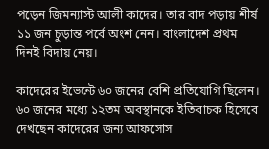পড়েন জিমন্যাস্ট আলী কাদের। তার বাদ পড়ায় শীর্ষ ১১ জন চুড়ান্ত পর্বে অংশ নেন। বাংলাদেশ প্রথম দিনই বিদায় নেয়।

কাদেরের ইভেন্টে ৬০ জনের বেশি প্রতিযোগি ছিলেন। ৬০ জনের মধ্যে ১২তম অবস্থানকে ইতিবাচক হিসেবে দেখছেন কাদেরের জন্য আফসোস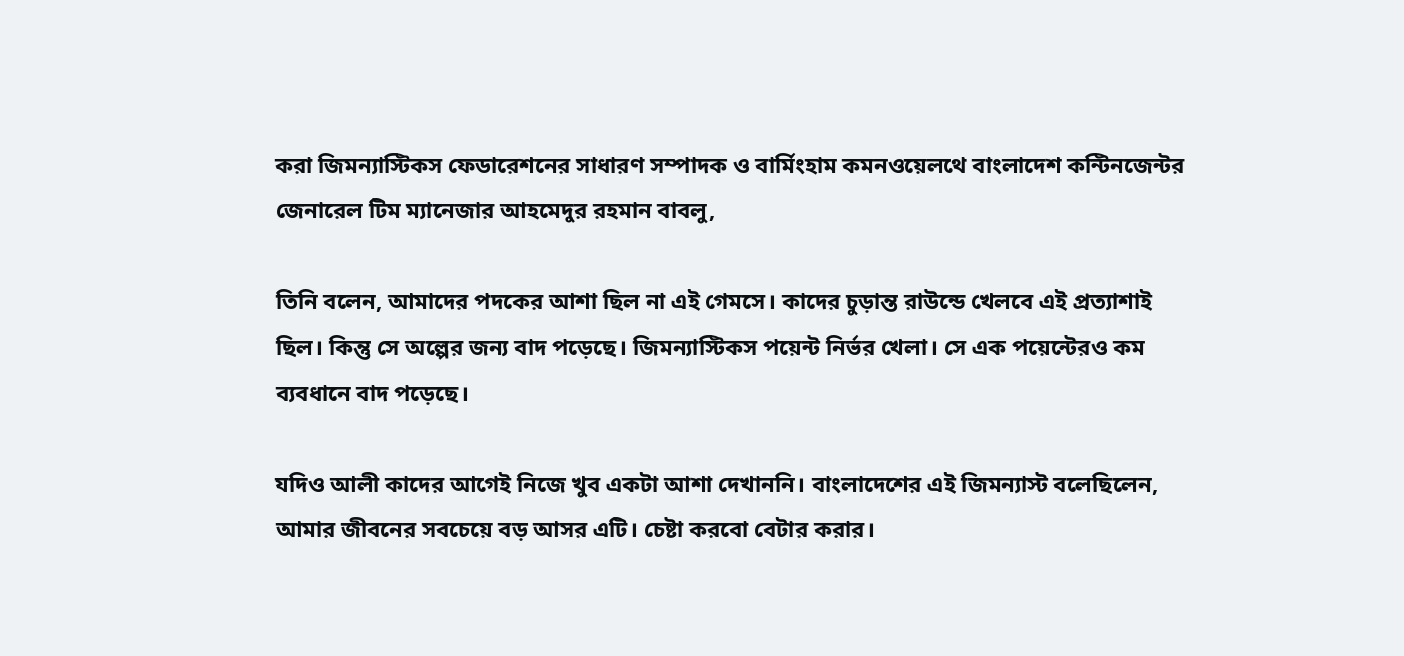করা জিমন্যাস্টিকস ফেডারেশনের সাধারণ সম্পাদক ও বার্মিংহাম কমনওয়েলথে বাংলাদেশ কন্টিনজেন্টর জেনারেল টিম ম্যানেজার আহমেদুর রহমান বাবলু,

তিনি বলেন, আমাদের পদকের আশা ছিল না এই গেমসে। কাদের চুড়ান্ত রাউন্ডে খেলবে এই প্রত্যাশাই ছিল। কিন্তু সে অল্পের জন্য বাদ পড়েছে। জিমন্যাস্টিকস পয়েন্ট নির্ভর খেলা। সে এক পয়েন্টেরও কম ব্যবধানে বাদ পড়েছে।

যদিও আলী কাদের আগেই নিজে খুব একটা আশা দেখাননি। বাংলাদেশের এই জিমন্যাস্ট বলেছিলেন, আমার জীবনের সবচেয়ে বড় আসর এটি। চেষ্টা করবো বেটার করার।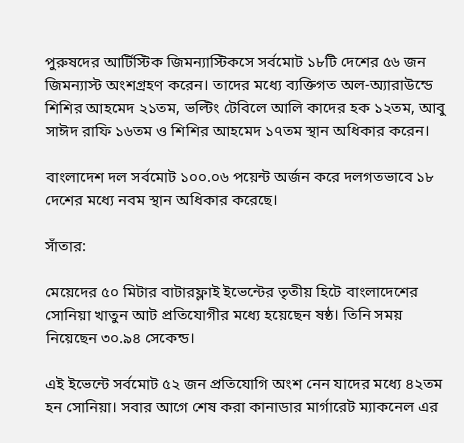পুরুষদের আর্টিস্টিক জিমন্যাস্টিকসে সর্বমোট ১৮টি দেশের ৫৬ জন জিমন্যাস্ট অংশগ্রহণ করেন। তাদের মধ্যে ব্যক্তিগত অল-অ্যারাউন্ডে শিশির আহমেদ ২১তম, ভল্টিং টেবিলে আলি কাদের হক ১২তম, আবু সাঈদ রাফি ১৬তম ও শিশির আহমেদ ১৭তম স্থান অধিকার করেন।

বাংলাদেশ দল সর্বমোট ১০০.০৬ পয়েন্ট অর্জন করে দলগতভাবে ১৮ দেশের মধ্যে নবম স্থান অধিকার করেছে।

সাঁতার:

মেয়েদের ৫০ মিটার বাটারফ্লাই ইভেন্টের তৃতীয় হিটে বাংলাদেশের সোনিয়া খাতুন আট প্রতিযোগীর মধ্যে হয়েছেন ষষ্ঠ। তিনি সময় নিয়েছেন ৩০.৯৪ সেকেন্ড।

এই ইভেন্টে সর্বমোট ৫২ জন প্রতিযোগি অংশ নেন যাদের মধ্যে ৪২তম হন সোনিয়া। সবার আগে শেষ করা কানাডার মার্গারেট ম্যাকনেল এর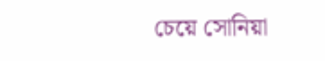চেয়ে সোনিয়া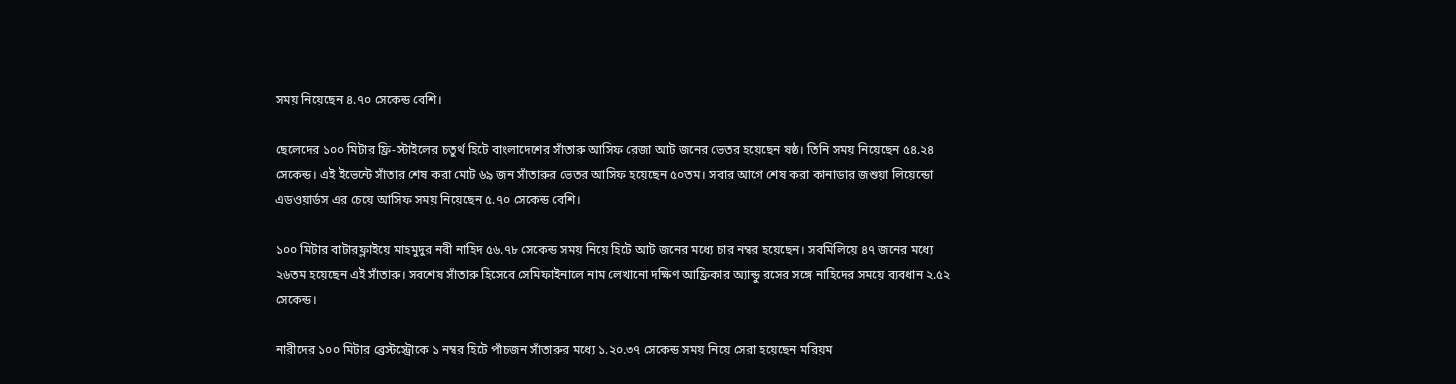সময় নিয়েছেন ৪.৭০ সেকেন্ড বেশি।

ছেলেদের ১০০ মিটার ফ্রি-স্টাইলের চতুর্থ হিটে বাংলাদেশের সাঁতারু আসিফ রেজা আট জনের ভেতর হয়েছেন ষষ্ঠ। তিনি সময় নিয়েছেন ৫৪.২৪ সেকেন্ড। এই ইভেন্টে সাঁতার শেষ করা মোট ৬৯ জন সাঁতারুর ভেতর আসিফ হয়েছেন ৫০তম। সবার আগে শেষ করা কানাডার জশুয়া লিয়েন্ডো এডওয়ার্ডস এর চেয়ে আসিফ সময় নিয়েছেন ৫.৭০ সেকেন্ড বেশি।

১০০ মিটার বাটারফ্লাইয়ে মাহমুদুর নবী নাহিদ ৫৬.৭৮ সেকেন্ড সময় নিয়ে হিটে আট জনের মধ্যে চার নম্বর হয়েছেন। সবমিলিয়ে ৪৭ জনের মধ্যে ২৬তম হয়েছেন এই সাঁতারু। সবশেষ সাঁতারু হিসেবে সেমিফাইনালে নাম লেখানো দক্ষিণ আফ্রিকার অ্যান্ডু রসের সঙ্গে নাহিদের সময়ে ব্যবধান ২.৫২ সেকেন্ড।

নারীদের ১০০ মিটার ব্রেস্টস্ট্রোকে ১ নম্বর হিটে পাঁচজন সাঁতারুর মধ্যে ১.২০.৩৭ সেকেন্ড সময় নিয়ে সেরা হয়েছেন মরিয়ম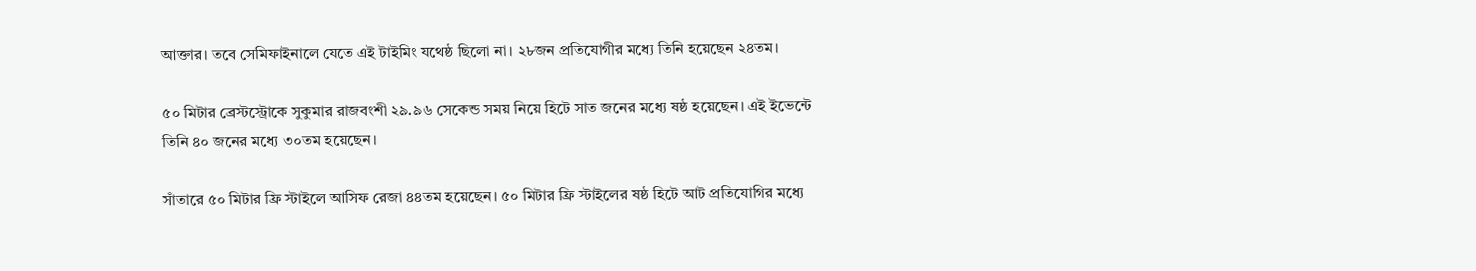আক্তার। তবে সেমিফাইনালে যেতে এই টাইমিং যথেষ্ঠ ছিলো না। ২৮জন প্রতিযোগীর মধ্যে তিনি হয়েছেন ২৪তম।

৫০ মিটার ব্রেস্টস্ট্রোকে সুকুমার রাজবংশী ২৯.৯৬ সেকেন্ড সময় নিয়ে হিটে সাত জনের মধ্যে ষষ্ঠ হয়েছেন। এই ইভেন্টে তিনি ৪০ জনের মধ্যে ৩০তম হয়েছেন।

সাঁতারে ৫০ মিটার ফ্রি স্টাইলে আসিফ রেজা ৪৪তম হয়েছেন। ৫০ মিটার ফ্রি স্টাইলের ষষ্ঠ হিটে আট প্রতিযোগির মধ্যে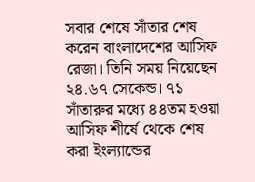সবার শেষে সাঁতার শেষ করেন বাংলাদেশের আসিফ রেজা। তিনি সময় নিয়েছেন ২৪.৬৭ সেকেন্ড। ৭১ সাঁতারুর মধ্যে ৪৪তম হওয়া আসিফ শীর্ষে থেকে শেষ করা ইংল্যান্ডের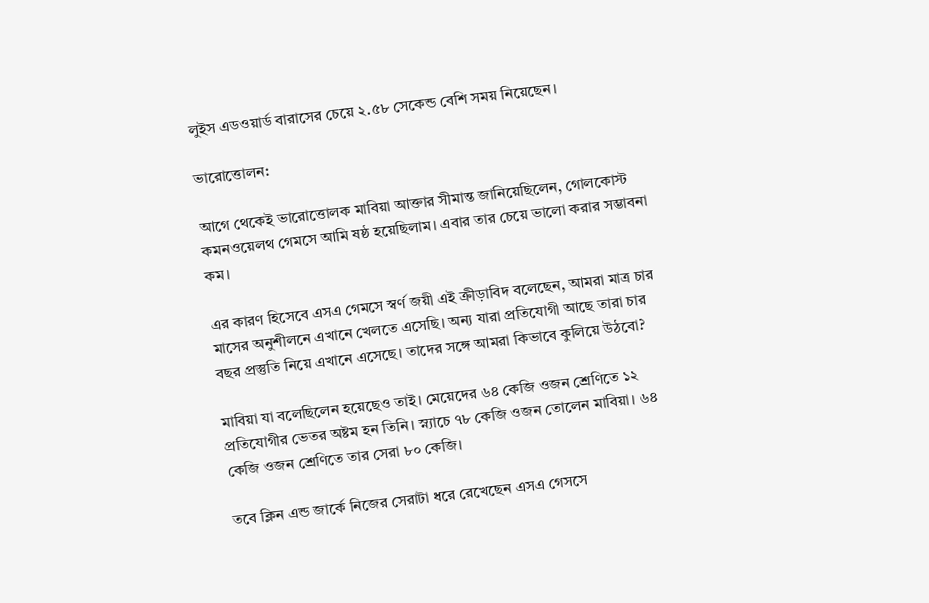লুইস এডওয়ার্ড বারাসের চেয়ে ২.৫৮ সেকেন্ড বেশি সময় নিয়েছেন।

ভারোত্তোলন:

আগে থেকেই ভারোত্তোলক মাবিয়া আক্তার সীমান্ত জানিয়েছিলেন, গোলকোস্ট কমনওয়েলথ গেমসে আমি ষষ্ঠ হয়েছিলাম। এবার তার চেয়ে ভালো করার সম্ভাবনা কম।

এর কারণ হিসেবে এসএ গেমসে স্বর্ণ জয়ী এই ক্রীড়াবিদ বলেছেন, আমরা মাত্র চার মাসের অনুশীলনে এখানে খেলতে এসেছি। অন্য যারা প্রতিযোগী আছে তারা চার বছর প্রস্তুতি নিয়ে এখানে এসেছে। তাদের সঙ্গে আমরা কিভাবে কুলিয়ে উঠবো?

মাবিয়া যা বলেছিলেন হয়েছেও তাই। মেয়েদের ৬৪ কেজি ওজন শ্রেণিতে ১২ প্রতিযোগীর ভেতর অষ্টম হন তিনি। স্ন্যাচে ৭৮ কেজি ওজন তোলেন মাবিয়া। ৬৪ কেজি ওজন শ্রেণিতে তার সেরা ৮০ কেজি।

তবে ক্লিন এন্ড জার্কে নিজের সেরাটা ধরে রেখেছেন এসএ গেসসে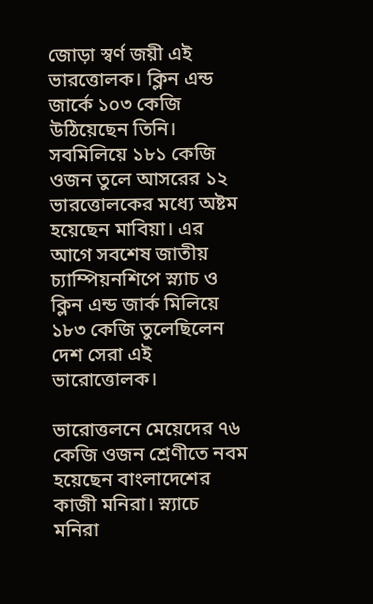জোড়া স্বর্ণ জয়ী এই ভারত্তোলক। ক্লিন এন্ড জার্কে ১০৩ কেজি উঠিয়েছেন তিনি। সবমিলিয়ে ১৮১ কেজি ওজন তুলে আসরের ১২ ভারত্তোলকের মধ্যে অষ্টম হয়েছেন মাবিয়া। এর আগে সবশেষ জাতীয় চ্যাম্পিয়নশিপে স্ন্যাচ ও ক্লিন এন্ড জার্ক মিলিয়ে ১৮৩ কেজি তুলেছিলেন দেশ সেরা এই ভারোত্তোলক।

ভারোত্তলনে মেয়েদের ৭৬ কেজি ওজন শ্রেণীতে নবম হয়েছেন বাংলাদেশের কাজী মনিরা। স্ন্যাচে মনিরা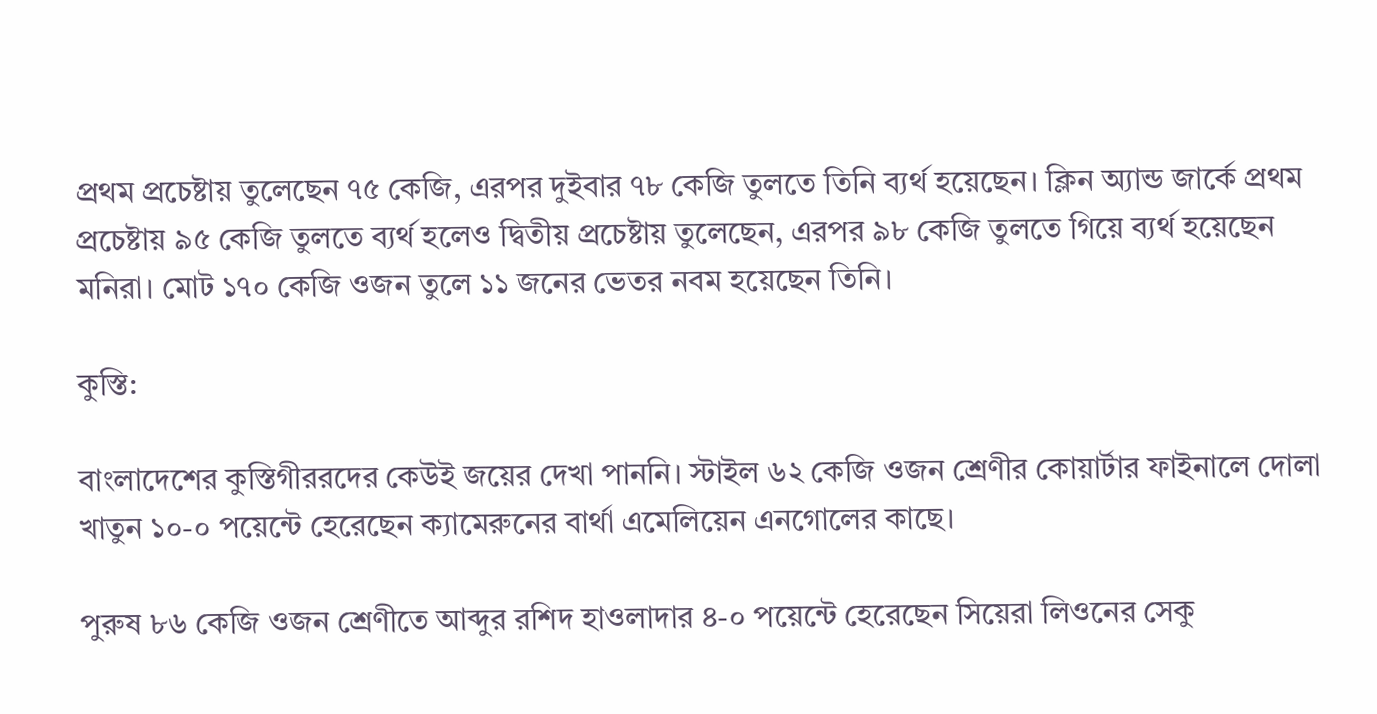প্রথম প্রচেষ্টায় তুলেছেন ৭৫ কেজি, এরপর দুইবার ৭৮ কেজি তুলতে তিনি ব্যর্থ হয়েছেন। ক্লিন অ্যান্ড জার্কে প্রথম প্রচেষ্টায় ৯৫ কেজি তুলতে ব্যর্থ হলেও দ্বিতীয় প্রচেষ্টায় তুলেছেন, এরপর ৯৮ কেজি তুলতে গিয়ে ব্যর্থ হয়েছেন মনিরা। মোট ১৭০ কেজি ওজন তুলে ১১ জনের ভেতর নবম হয়েছেন তিনি।

কুস্তি:

বাংলাদেশের কুস্তিগীররদের কেউই জয়ের দেখা পাননি। স্টাইল ৬২ কেজি ওজন শ্রেণীর কোয়ার্টার ফাইনালে দোলা খাতুন ১০-০ পয়েন্টে হেরেছেন ক্যামেরুনের বার্থা এমেলিয়েন এনগোলের কাছে।

পুরুষ ৮৬ কেজি ওজন শ্রেণীতে আব্দুর রশিদ হাওলাদার ৪-০ পয়েন্টে হেরেছেন সিয়েরা লিওনের সেকু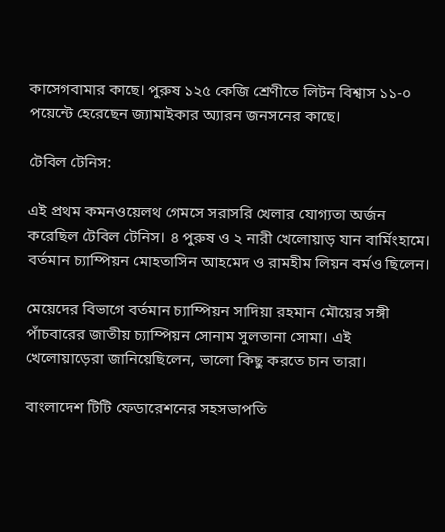কাসেগবামার কাছে। পুরুষ ১২৫ কেজি শ্রেণীতে লিটন বিশ্বাস ১১-০ পয়েন্টে হেরেছেন জ্যামাইকার অ্যারন জনসনের কাছে।

টেবিল টেনিস:

এই প্রথম কমনওয়েলথ গেমসে সরাসরি খেলার যোগ্যতা অর্জন করেছিল টেবিল টেনিস। ৪ পুরুষ ও ২ নারী খেলোয়াড় যান বার্মিংহামে। বর্তমান চ্যাম্পিয়ন মোহতাসিন আহমেদ ও রামহীম লিয়ন বর্মও ছিলেন।

মেয়েদের বিভাগে বর্তমান চ্যাম্পিয়ন সাদিয়া রহমান মৌয়ের সঙ্গী পাঁচবারের জাতীয় চ্যাম্পিয়ন সোনাম সুলতানা সোমা। এই খেলোয়াড়েরা জানিয়েছিলেন, ভালো কিছু করতে চান তারা।

বাংলাদেশ টিটি ফেডারেশনের সহসভাপতি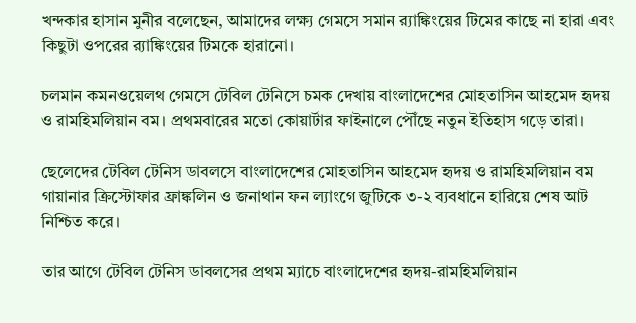খন্দকার হাসান মুনীর বলেছেন, আমাদের লক্ষ্য গেমসে সমান র‌্যাঙ্কিংয়ের টিমের কাছে না হারা এবং কিছুটা ওপরের র‌্যাঙ্কিংয়ের টিমকে হারানো।

চলমান কমনওয়েলথ গেমসে টেবিল টেনিসে চমক দেখায় বাংলাদেশের মোহতাসিন আহমেদ হৃদয় ও রামহিমলিয়ান বম। প্রথমবারের মতো কোয়ার্টার ফাইনালে পৌঁছে নতুন ইতিহাস গড়ে তারা।

ছেলেদের টেবিল টেনিস ডাবলসে বাংলাদেশের মোহতাসিন আহমেদ হৃদয় ও রামহিমলিয়ান বম গায়ানার ক্রিস্টোফার ফ্রাঙ্কলিন ও জনাথান ফন ল্যাংগে জুটিকে ৩-২ ব্যবধানে হারিয়ে শেষ আট নিশ্চিত করে।

তার আগে টেবিল টেনিস ডাবলসের প্রথম ম্যাচে বাংলাদেশের হৃদয়-রামহিমলিয়ান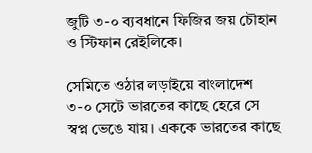জুটি ৩-০ ব্যবধানে ফিজির জয় চৌহান ও স্টিফান রেইলিকে।

সেমিতে ওঠার লড়াইয়ে বাংলাদেশ ৩-০ সেটে ভারতের কাছে হেরে সে স্বপ্ন ভেঙে যায়। এককে ভারতের কাছে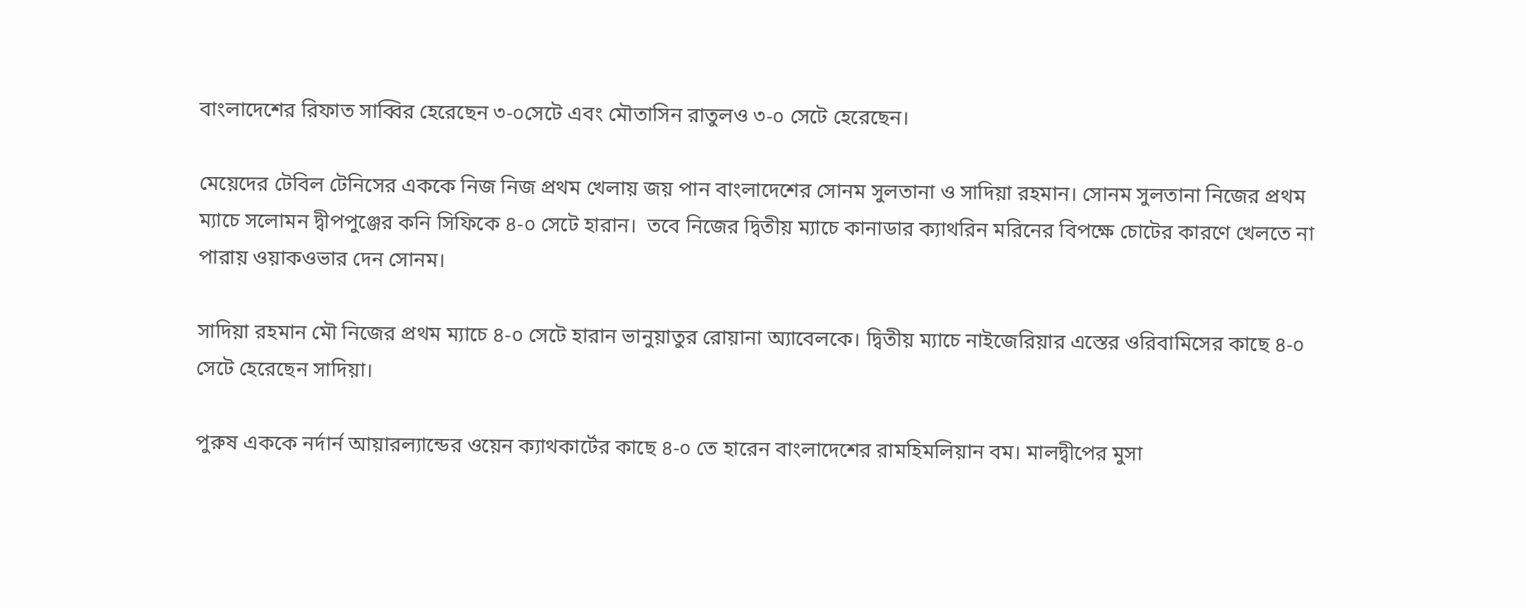বাংলাদেশের রিফাত সাব্বির হেরেছেন ৩-০সেটে এবং মৌতাসিন রাতুলও ৩-০ সেটে হেরেছেন।

মেয়েদের টেবিল টেনিসের এককে নিজ নিজ প্রথম খেলায় জয় পান বাংলাদেশের সোনম সুলতানা ও সাদিয়া রহমান। সোনম সুলতানা নিজের প্রথম ম্যাচে সলোমন দ্বীপপুঞ্জের কনি সিফিকে ৪-০ সেটে হারান।  তবে নিজের দ্বিতীয় ম্যাচে কানাডার ক্যাথরিন মরিনের বিপক্ষে চোটের কারণে খেলতে না পারায় ওয়াকওভার দেন সোনম।

সাদিয়া রহমান মৌ নিজের প্রথম ম্যাচে ৪-০ সেটে হারান ভানুয়াতুর রোয়ানা অ্যাবেলকে। দ্বিতীয় ম্যাচে নাইজেরিয়ার এস্তের ওরিবামিসের কাছে ৪-০ সেটে হেরেছেন সাদিয়া।

পুরুষ এককে নর্দার্ন আয়ারল্যান্ডের ওয়েন ক্যাথকার্টের কাছে ৪-০ তে হারেন বাংলাদেশের রামহিমলিয়ান বম। মালদ্বীপের মুসা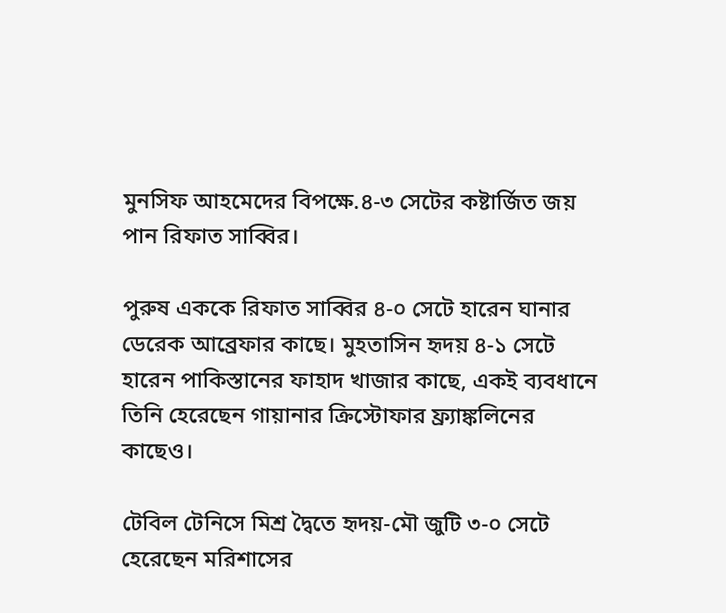মুনসিফ আহমেদের বিপক্ষে.৪-৩ সেটের কষ্টার্জিত জয় পান রিফাত সাব্বির।

পুরুষ এককে রিফাত সাব্বির ৪-০ সেটে হারেন ঘানার ডেরেক আব্রেফার কাছে। মুহতাসিন হৃদয় ৪-১ সেটে  হারেন পাকিস্তানের ফাহাদ খাজার কাছে, একই ব্যবধানে তিনি হেরেছেন গায়ানার ক্রিস্টোফার ফ্র্যাঙ্কলিনের কাছেও।

টেবিল টেনিসে মিশ্র দ্বৈতে হৃদয়-মৌ জুটি ৩-০ সেটে হেরেছেন মরিশাসের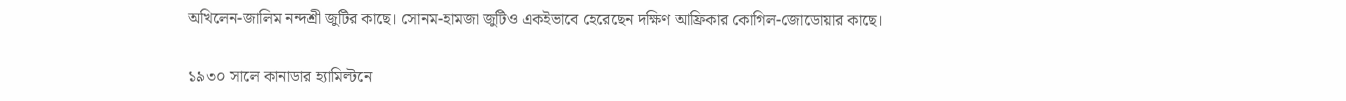অখিলেন-জালিম নন্দশ্রী জুটির কাছে। সোনম-হামজা জুটিও একইভাবে হেরেছেন দক্ষিণ আফ্রিকার কোগিল-জোডোয়ার কাছে।

১৯৩০ সালে কানাডার হ্যামিল্টনে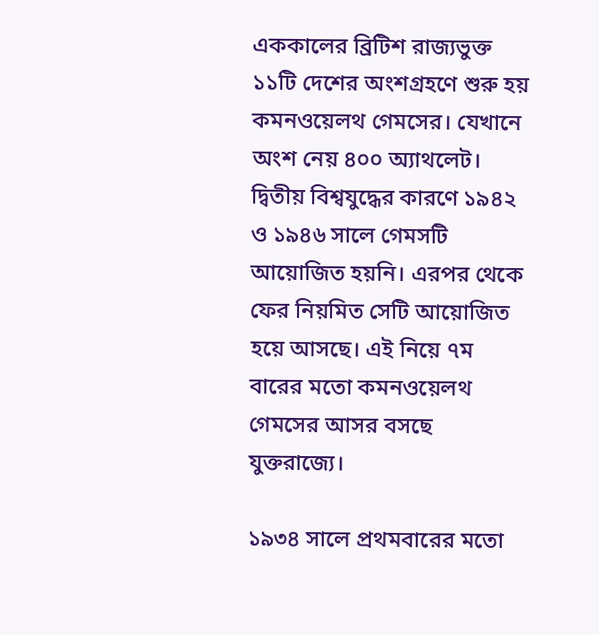এককালের ব্রিটিশ রাজ্যভুক্ত ১১টি দেশের অংশগ্রহণে শুরু হয় কমনওয়েলথ গেমসের। যেখানে অংশ নেয় ৪০০ অ্যাথলেট। দ্বিতীয় বিশ্বযুদ্ধের কারণে ১৯৪২ ও ১৯৪৬ সালে গেমসটি আয়োজিত হয়নি। এরপর থেকে ফের নিয়মিত সেটি আয়োজিত হয়ে আসছে। এই নিয়ে ৭ম বারের মতো কমনওয়েলথ গেমসের আসর বসছে যুক্তরাজ্যে।

১৯৩৪ সালে প্রথমবারের মতো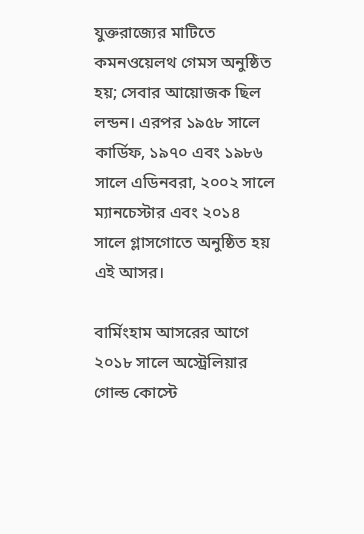যুক্তরাজ্যের মাটিতে কমনওয়েলথ গেমস অনুষ্ঠিত হয়; সেবার আয়োজক ছিল লন্ডন। এরপর ১৯৫৮ সালে কার্ডিফ, ১৯৭০ এবং ১৯৮৬ সালে এডিনবরা, ২০০২ সালে ম্যানচেস্টার এবং ২০১৪ সালে গ্লাসগোতে অনুষ্ঠিত হয় এই আসর।

বার্মিংহাম আসরের আগে ২০১৮ সালে অস্ট্রেলিয়ার গোল্ড কোস্টে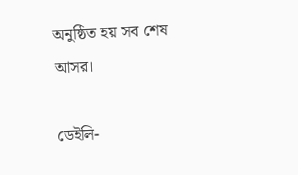অনুষ্ঠিত হয় সব শেষ আসর।

ডেইলি-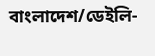বাংলাদেশ/ডেইলি-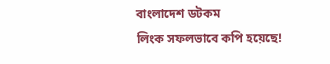বাংলাদেশ ডটকম
লিংক সফলভাবে কপি হয়েছে!